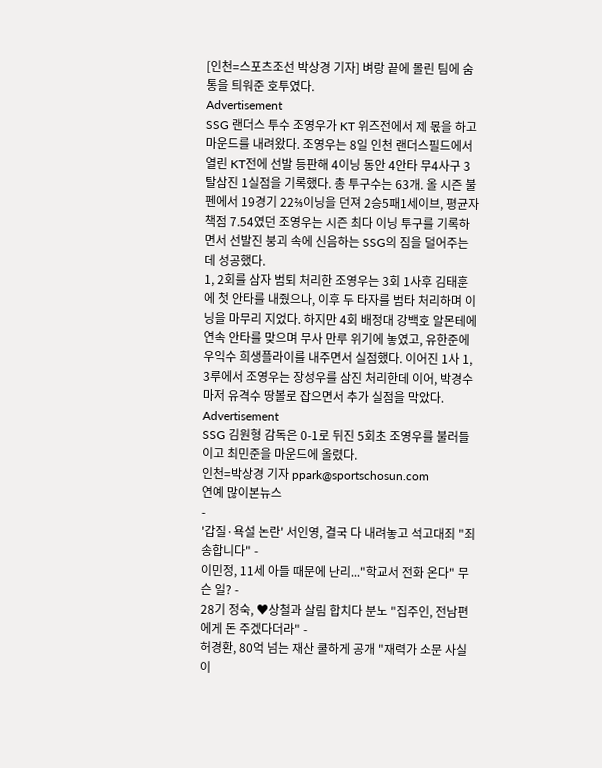[인천=스포츠조선 박상경 기자] 벼랑 끝에 몰린 팀에 숨통을 틔워준 호투였다.
Advertisement
SSG 랜더스 투수 조영우가 KT 위즈전에서 제 몫을 하고 마운드를 내려왔다. 조영우는 8일 인천 랜더스필드에서 열린 KT전에 선발 등판해 4이닝 동안 4안타 무4사구 3탈삼진 1실점을 기록했다. 총 투구수는 63개. 올 시즌 불펜에서 19경기 22⅔이닝을 던져 2승5패1세이브, 평균자책점 7.54였던 조영우는 시즌 최다 이닝 투구를 기록하면서 선발진 붕괴 속에 신음하는 SSG의 짐을 덜어주는 데 성공했다.
1, 2회를 삼자 범퇴 처리한 조영우는 3회 1사후 김태훈에 첫 안타를 내줬으나, 이후 두 타자를 범타 처리하며 이닝을 마무리 지었다. 하지만 4회 배정대 강백호 알몬테에 연속 안타를 맞으며 무사 만루 위기에 놓였고, 유한준에 우익수 희생플라이를 내주면서 실점했다. 이어진 1사 1, 3루에서 조영우는 장성우를 삼진 처리한데 이어, 박경수마저 유격수 땅볼로 잡으면서 추가 실점을 막았다.
Advertisement
SSG 김원형 감독은 0-1로 뒤진 5회초 조영우를 불러들이고 최민준을 마운드에 올렸다.
인천=박상경 기자 ppark@sportschosun.com
연예 많이본뉴스
-
'갑질·욕설 논란' 서인영, 결국 다 내려놓고 석고대죄 "죄송합니다" -
이민정, 11세 아들 때문에 난리..."학교서 전화 온다" 무슨 일? -
28기 정숙, ♥상철과 살림 합치다 분노 "집주인, 전남편에게 돈 주겠다더라" -
허경환, 80억 넘는 재산 쿨하게 공개 "재력가 소문 사실이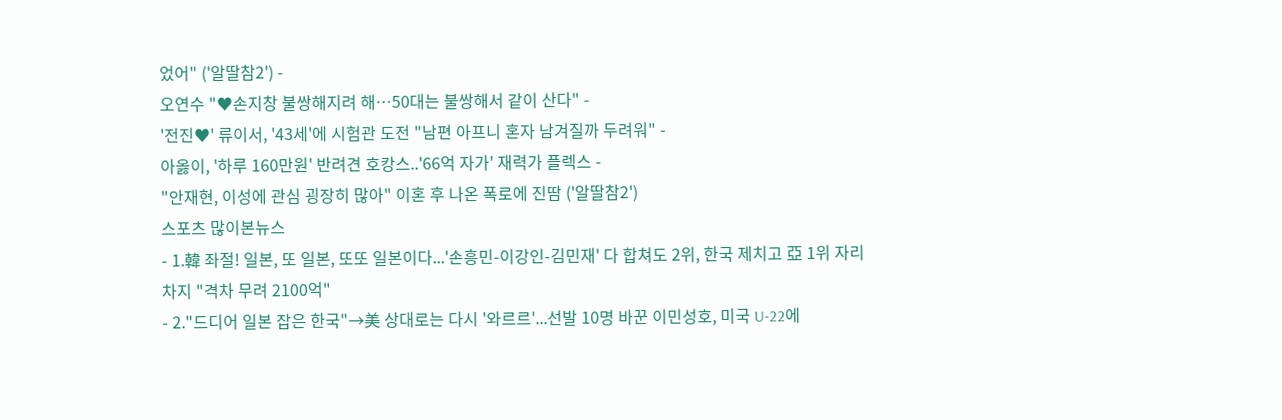었어" ('알딸참2') -
오연수 "♥손지창 불쌍해지려 해…50대는 불쌍해서 같이 산다" -
'전진♥' 류이서, '43세'에 시험관 도전 "남편 아프니 혼자 남겨질까 두려워" -
아옳이, '하루 160만원' 반려견 호캉스..'66억 자가' 재력가 플렉스 -
"안재현, 이성에 관심 굉장히 많아" 이혼 후 나온 폭로에 진땀 ('알딸참2')
스포츠 많이본뉴스
- 1.韓 좌절! 일본, 또 일본, 또또 일본이다...'손흥민-이강인-김민재' 다 합쳐도 2위, 한국 제치고 亞 1위 자리 차지 "격차 무려 2100억"
- 2."드디어 일본 잡은 한국"→美 상대로는 다시 '와르르'...선발 10명 바꾼 이민성호, 미국 U-22에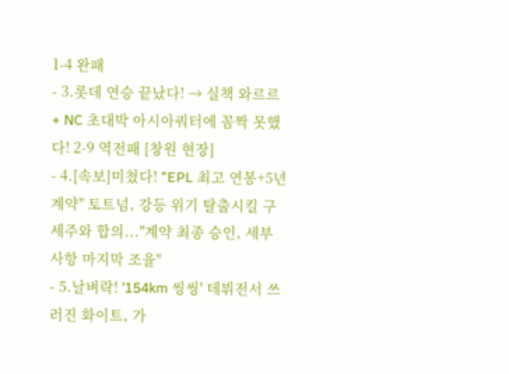1-4 완패
- 3.롯데 연승 끝났다! → 실책 와르르 + NC 초대박 아시아쿼터에 꼼짝 못했다! 2-9 역전패 [창원 현장]
- 4.[속보]미쳤다! "EPL 최고 연봉+5년 계약" 토트넘, 강등 위기 탈출시킬 구세주와 합의..."계약 최종 승인, 세부 사항 마지막 조율"
- 5.날벼락! '154km 씽씽' 데뷔전서 쓰러진 화이트, 가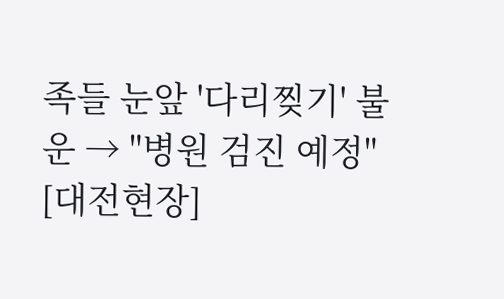족들 눈앞 '다리찢기' 불운 → "병원 검진 예정" [대전현장]